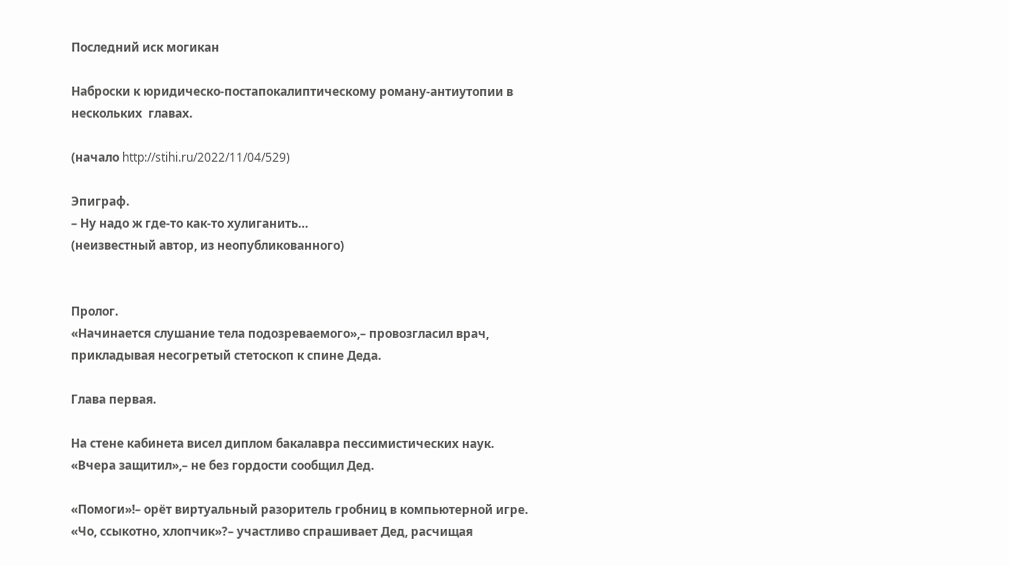Последний иск могикан

Наброски к юридическо-постапокалиптическому роману-антиутопии в нескольких  главах.

(начало http://stihi.ru/2022/11/04/529)

Эпиграф.
– Ну надо ж где-то как-то хулиганить…
(неизвестный автор, из неопубликованного)


Пролог.
«Начинается слушание тела подозреваемого»,– провозгласил врач, прикладывая несогретый стетоскоп к спине Деда.

Глава первая.

На стене кабинета висел диплом бакалавра пессимистических наук.
«Вчера защитил»,– не без гордости сообщил Дед.

«Помоги»!– орёт виртуальный разоритель гробниц в компьютерной игре.
«Чо, ссыкотно, хлопчик»?– участливо спрашивает Дед, расчищая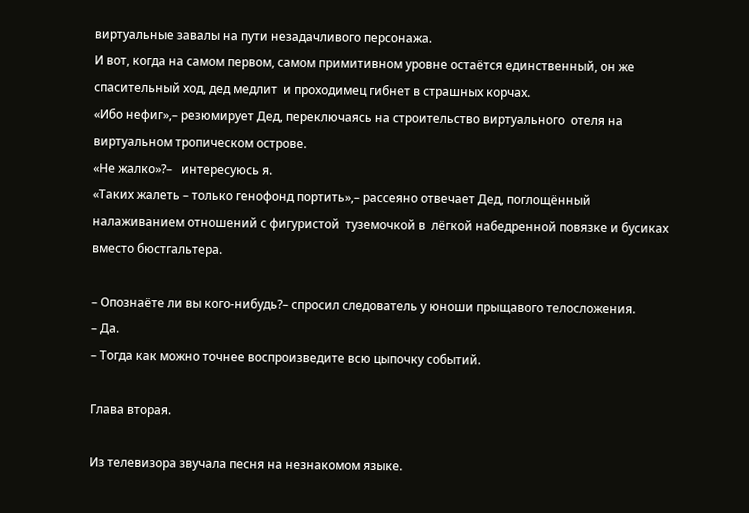виртуальные завалы на пути незадачливого персонажа.
И вот, когда на самом первом, самом примитивном уровне остаётся единственный, он же спасительный ход, дед медлит  и проходимец гибнет в страшных корчах.
«Ибо нефиг»,– резюмирует Дед, переключаясь на строительство виртуального  отеля на виртуальном тропическом острове.
«Не жалко»?–   интересуюсь я.
«Таких жалеть – только генофонд портить»,– рассеяно отвечает Дед, поглощённый налаживанием отношений с фигуристой  туземочкой в  лёгкой набедренной повязке и бусиках вместо бюстгальтера.

– Опознаёте ли вы кого-нибудь?– спросил следователь у юноши прыщавого телосложения.
– Да.
– Тогда как можно точнее воспроизведите всю цыпочку событий.

Глава вторая.

Из телевизора звучала песня на незнакомом языке.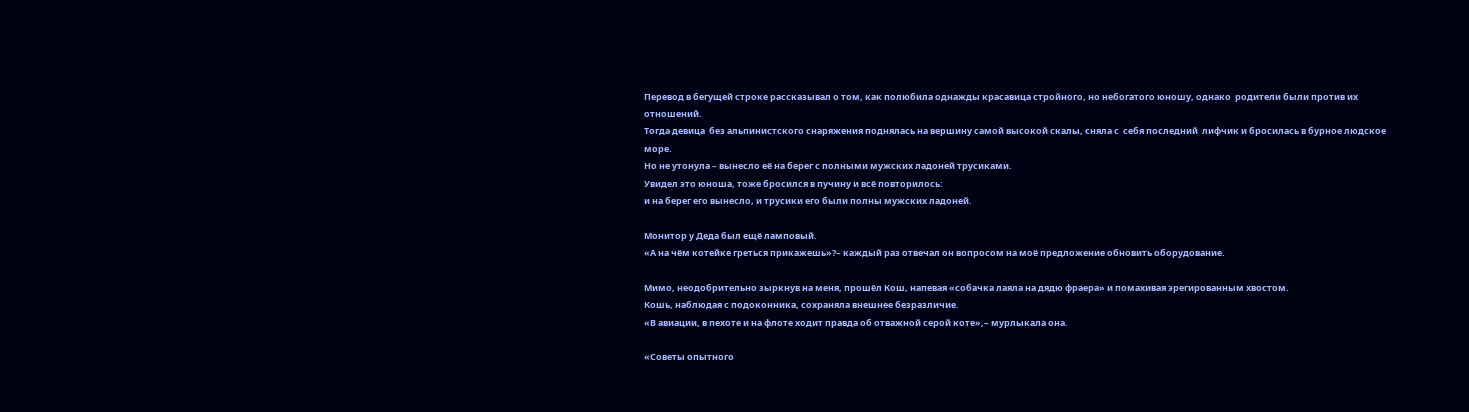Перевод в бегущей строке рассказывал о том, как полюбила однажды красавица стройного, но небогатого юношу, однако  родители были против их отношений.
Тогда девица  без альпинистского снаряжения поднялась на вершину самой высокой скалы, сняла с  себя последний  лифчик и бросилась в бурное людское море.
Но не утонула – вынесло её на берег с полными мужских ладоней трусиками.
Увидел это юноша, тоже бросился в пучину и всё повторилось:
и на берег его вынесло, и трусики его были полны мужских ладоней.

Монитор у Деда был ещё ламповый.
«А на чём котейке греться прикажешь»?– каждый раз отвечал он вопросом на моё предложение обновить оборудование.

Мимо, неодобрительно зыркнув на меня, прошёл Кош, напевая «собачка лаяла на дядю фраера» и помахивая эрегированным хвостом.
Кошь, наблюдая с подоконника, сохраняла внешнее безразличие.
«В авиации, в пехоте и на флоте ходит правда об отважной серой коте»,– мурлыкала она.

«Советы опытного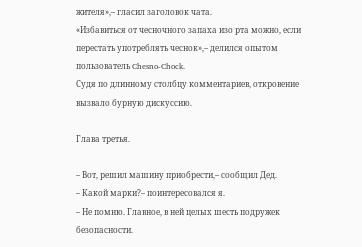жителя»,– гласил заголовок чата.
«Избавиться от чесночного запаха изо рта можно, если перестать употреблять чеснок»,– делился опытом пользователь Chesno-Chock.
Судя по длинному столбцу комментариев, откровение вызвало бурную дискуссию.

Глава третья.

– Вот, решил машину приобрести,– сообщил Дед.
– Какой марки?– поинтересовался я.
– Не помню. Главное, в ней целых шесть подружек безопасности.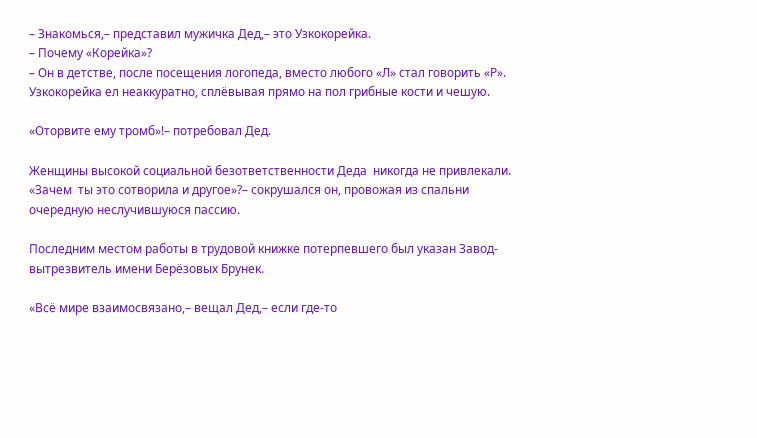– Знакомься,– представил мужичка Дед,– это Узкокорейка.
– Почему «Корейка»?
– Он в детстве, после посещения логопеда, вместо любого «Л» стал говорить «Р».
Узкокорейка ел неаккуратно, сплёвывая прямо на пол грибные кости и чешую.

«Оторвите ему тромб»!– потребовал Дед.

Женщины высокой социальной безответственности Деда  никогда не привлекали.
«Зачем  ты это сотворила и другое»?– сокрушался он, провожая из спальни очередную неслучившуюся пассию.

Последним местом работы в трудовой книжке потерпевшего был указан Завод-вытрезвитель имени Берёзовых Брунек.

«Всё мире взаимосвязано,– вещал Дед,– если где-то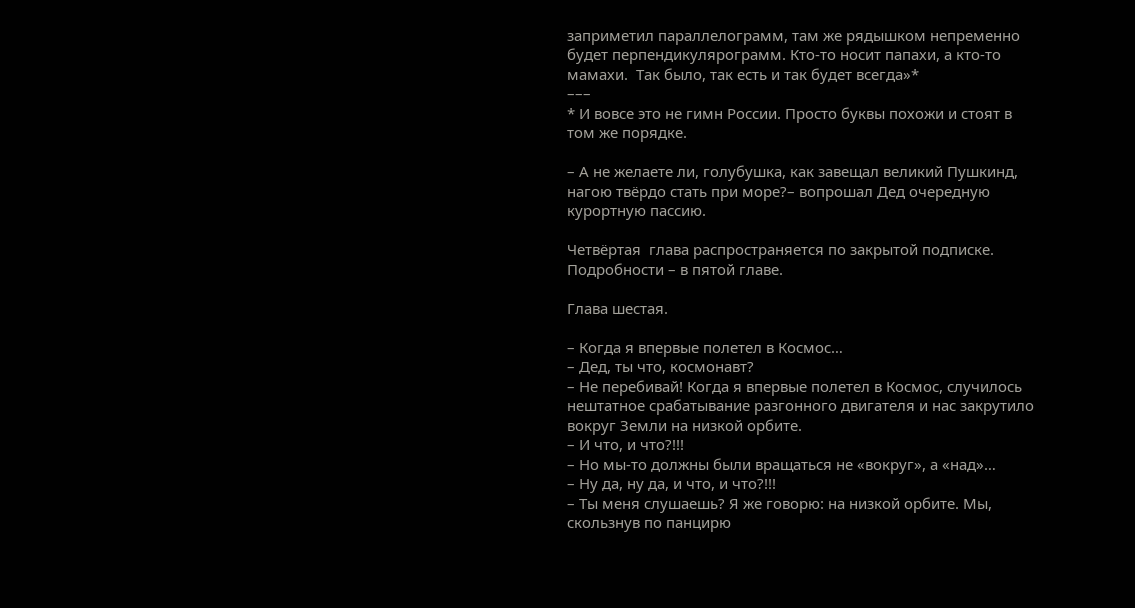заприметил параллелограмм, там же рядышком непременно будет перпендикулярограмм. Кто-то носит папахи, а кто-то мамахи.  Так было, так есть и так будет всегда»*
–––
* И вовсе это не гимн России. Просто буквы похожи и стоят в том же порядке.

– А не желаете ли, голубушка, как завещал великий Пушкинд, нагою твёрдо стать при море?– вопрошал Дед очередную курортную пассию.

Четвёртая  глава распространяется по закрытой подписке.
Подробности – в пятой главе.

Глава шестая.

– Когда я впервые полетел в Космос…
– Дед, ты что, космонавт?
– Не перебивай! Когда я впервые полетел в Космос, случилось нештатное срабатывание разгонного двигателя и нас закрутило вокруг Земли на низкой орбите.
– И что, и что?!!!
– Но мы-то должны были вращаться не «вокруг», а «над»…
– Ну да, ну да, и что, и что?!!!
– Ты меня слушаешь? Я же говорю: на низкой орбите. Мы, скользнув по панцирю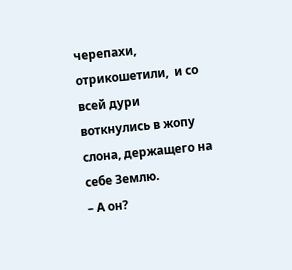черепахи, отрикошетили,  и со всей дури воткнулись в жопу слона, держащего на себе Землю.
– А он?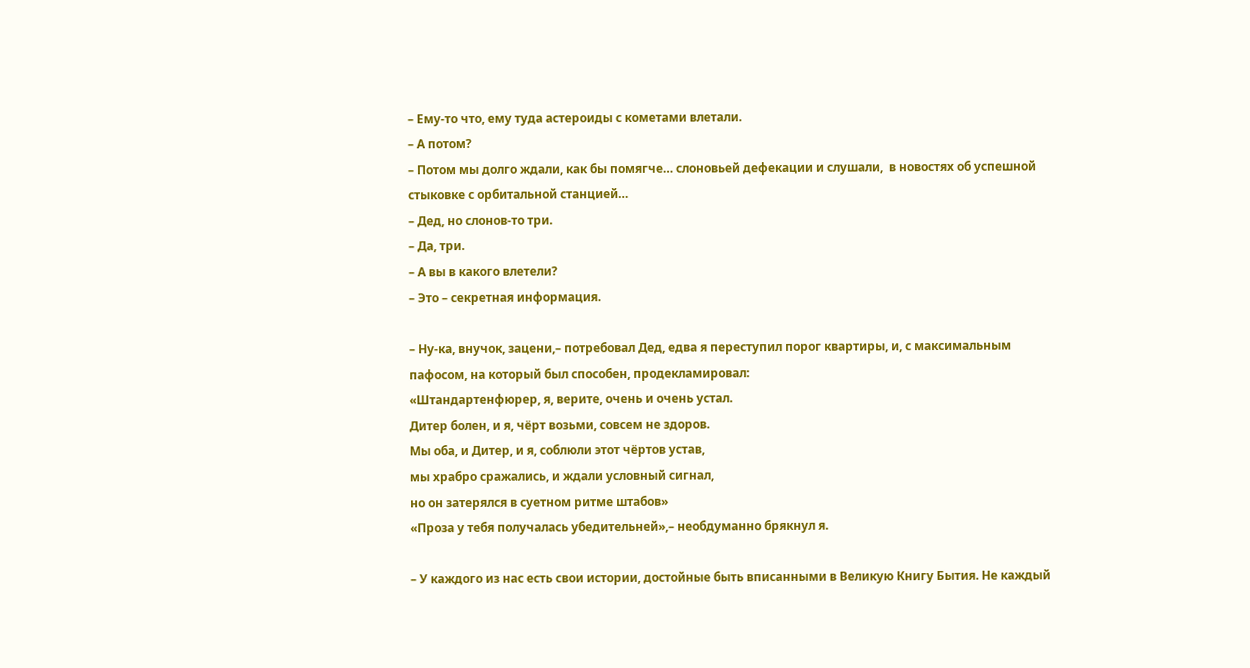– Ему-то что, ему туда астероиды с кометами влетали.
– А потом?
– Потом мы долго ждали, как бы помягче… слоновьей дефекации и слушали,  в новостях об успешной стыковке с орбитальной станцией…
– Дед, но слонов-то три.
– Да, три.
– А вы в какого влетели?
– Это – секретная информация.

– Ну-ка, внучок, зацени,– потребовал Дед, едва я переступил порог квартиры, и, с максимальным пафосом, на который был способен, продекламировал:
«Штандартенфюрер, я, верите, очень и очень устал.
Дитер болен, и я, чёрт возьми, совсем не здоров.
Мы оба, и Дитер, и я, соблюли этот чёртов устав,
мы храбро сражались, и ждали условный сигнал,
но он затерялся в суетном ритме штабов»
«Проза у тебя получалась убедительней»,– необдуманно брякнул я.

– У каждого из нас есть свои истории, достойные быть вписанными в Великую Книгу Бытия. Не каждый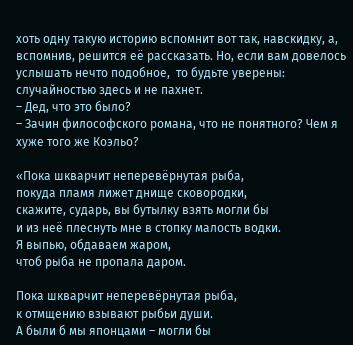хоть одну такую историю вспомнит вот так, навскидку, а, вспомнив, решится её рассказать. Но, если вам довелось услышать нечто подобное,  то будьте уверены: случайностью здесь и не пахнет.
– Дед, что это было?
– Зачин философского романа, что не понятного? Чем я хуже того же Коэльо?

«Пока шкварчит неперевёрнутая рыба,
покуда пламя лижет днище сковородки,
скажите, сударь, вы бутылку взять могли бы
и из неё плеснуть мне в стопку малость водки.
Я выпью, обдаваем жаром,
чтоб рыба не пропала даром.

Пока шкварчит неперевёрнутая рыба,
к отмщению взывают рыбьи души.
А были б мы японцами – могли бы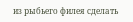из рыбьего филея сделать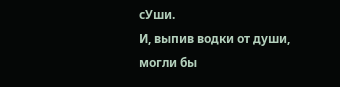сУши.
И, выпив водки от души,
могли бы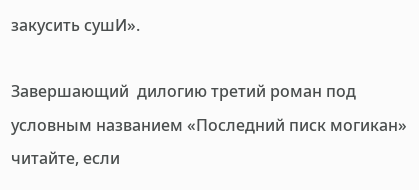закусить сушИ».

Завершающий  дилогию третий роман под условным названием «Последний писк могикан» читайте, если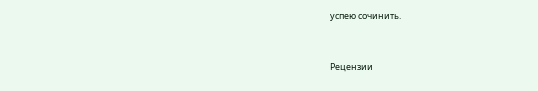успею сочинить.


Рецензии